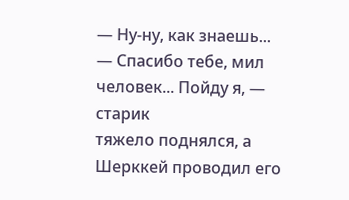— Ну-ну, как знаешь...
— Спасибо тебе, мил человек... Пойду я, — старик
тяжело поднялся, а Шерккей проводил его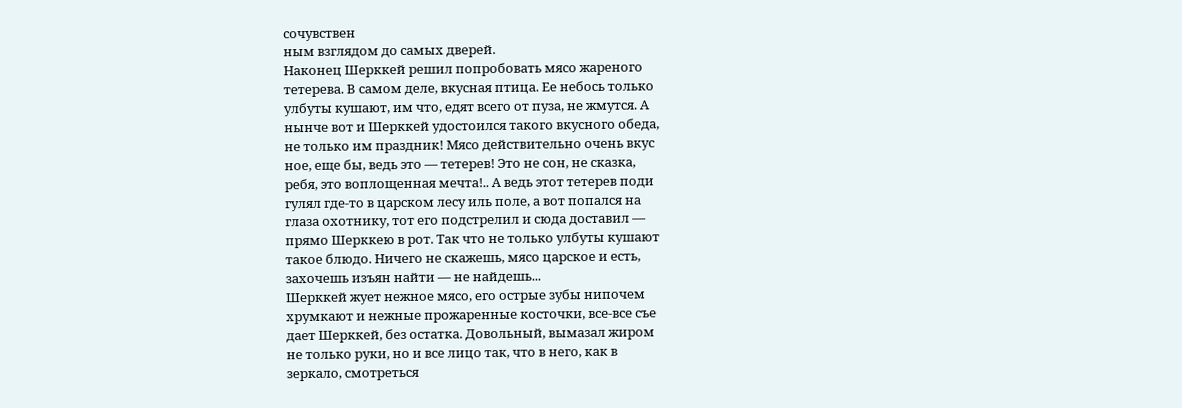сочувствен
ным взглядом до самых дверей.
Наконец Шерккей решил попробовать мясо жареного
тетерева. В самом деле, вкусная птица. Ее небось только
улбуты кушают, им что, едят всего от пуза, не жмутся. А
нынче вот и Шерккей удостоился такого вкусного обеда,
не только им праздник! Мясо действительно очень вкус
ное, еще бы, ведь это — тетерев! Это не сон, не сказка,
ребя, это воплощенная мечта!.. А ведь этот тетерев поди
гулял где-то в царском лесу иль поле, а вот попался на
глаза охотнику, тот его подстрелил и сюда доставил —
прямо Шерккею в рот. Так что не только улбуты кушают
такое блюдо. Ничего не скажешь, мясо царское и есть,
захочешь изъян найти — не найдешь...
Шерккей жует нежное мясо, его острые зубы нипочем
хрумкают и нежные прожаренные косточки, все-все съе
дает Шерккей, без остатка. Довольный, вымазал жиром
не только руки, но и все лицо так, что в него, как в
зеркало, смотреться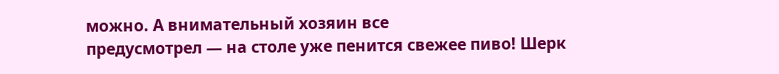можно. А внимательный хозяин все
предусмотрел — на столе уже пенится свежее пиво! Шерк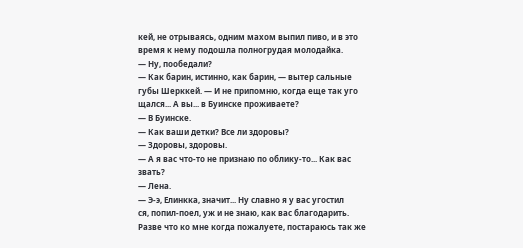кей, не отрываясь, одним махом выпил пиво, и в это
время к нему подошла полногрудая молодайка.
— Ну, пообедали?
— Как барин, истинно, как барин, — вытер сальные
губы Шерккей. — И не припомню, когда еще так уго
щался... А вы... в Буинске проживаете?
— В Буинске.
— Как ваши детки? Все ли здоровы?
— Здоровы, здоровы.
— А я вас что-то не признаю по облику-то... Как вас
звать?
— Лена.
— Э-э, Елинкка, значит... Ну славно я у вас угостил
ся, попил-поел, уж и не знаю, как вас благодарить.
Разве что ко мне когда пожалуете, постараюсь так же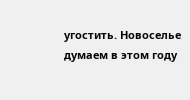угостить. Новоселье думаем в этом году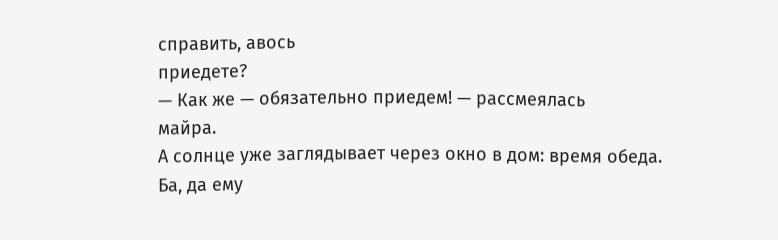справить, авось
приедете?
— Как же — обязательно приедем! — рассмеялась
майра.
А солнце уже заглядывает через окно в дом: время обеда.
Ба, да ему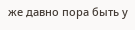же давно пора быть у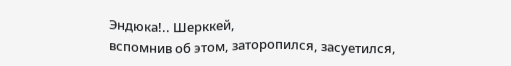Эндюка!.. Шерккей,
вспомнив об этом, заторопился, засуетился,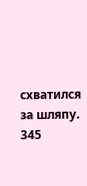схватился
за шляпу.
345